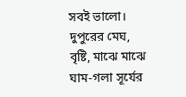সবই ভালো।
দুপুরের মেঘ, বৃষ্টি, মাঝে মাঝে ঘাম-গলা সূর্যের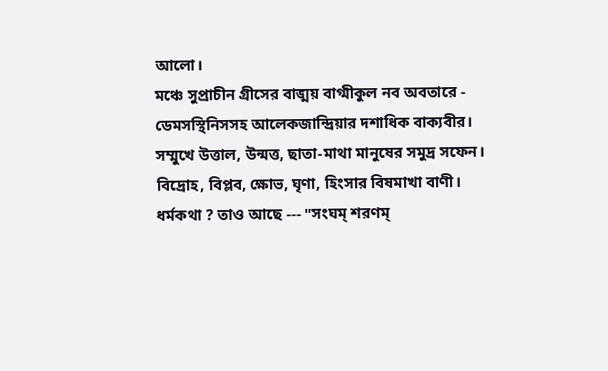আলো।
মঞ্চে সুপ্রাচীন গ্রীসের বাঙ্ময় বাগ্মীকুল নব অবতারে -
ডেমসস্থিনিসসহ আলেকজান্দ্রিয়ার দশাধিক বাক্যবীর।
সম্মুখে উত্তাল, উন্মত্ত, ছাতা-মাথা মানুষের সমুদ্র সফেন।
বিদ্রোহ, বিপ্লব, ক্ষোভ, ঘৃণা, হিংসার বিষমাখা বাণী।
ধর্মকথা ? তাও আছে --- "সংঘম্ শরণম্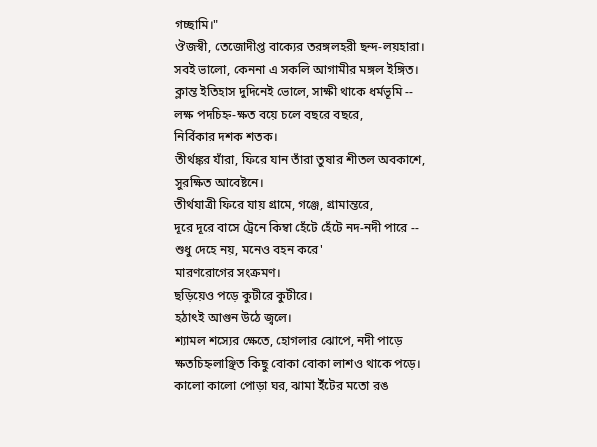গচ্ছামি।"
ঔজস্বী, তেজোদীপ্ত বাক্যের তরঙ্গলহরী ছন্দ-লয়হারা।
সবই ভালো, কেননা এ সকলি আগামীর মঙ্গল ইঙ্গিত।
ক্লান্ত ইতিহাস দুদিনেই ভোলে, সাক্ষী থাকে ধর্মভূমি --
লক্ষ পদচিহ্ন-ক্ষত বয়ে চলে বছরে বছরে,
নির্বিকার দশক শতক।
তীর্থঙ্কর যাঁরা, ফিরে যান তাঁরা তুষার শীতল অবকাশে,
সুরক্ষিত আবেষ্টনে।
তীর্থযাত্রী ফিরে যায় গ্রামে, গঞ্জে, গ্রামান্তরে,
দূরে দূরে বাসে ট্রেনে কিম্বা হেঁটে হেঁটে নদ-নদী পারে --
শুধু দেহে নয়, মনেও বহন করে'
মারণরোগের সংক্রমণ।
ছড়িয়েও পড়ে কুটীরে কুটীরে।
হঠাৎই আগুন উঠে জ্বলে।
শ্যামল শস্যের ক্ষেতে, হোগলার ঝোপে, নদী পাড়ে
ক্ষতচিহ্নলাঞ্ছিত কিছু বোকা বোকা লাশও থাকে পড়ে।
কালো কালো পোড়া ঘর, ঝামা ইঁটের মতো রঙ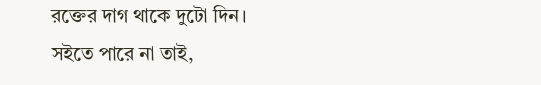রক্তের দাগ থাকে দুটো দিন।
সইতে পারে না তাই,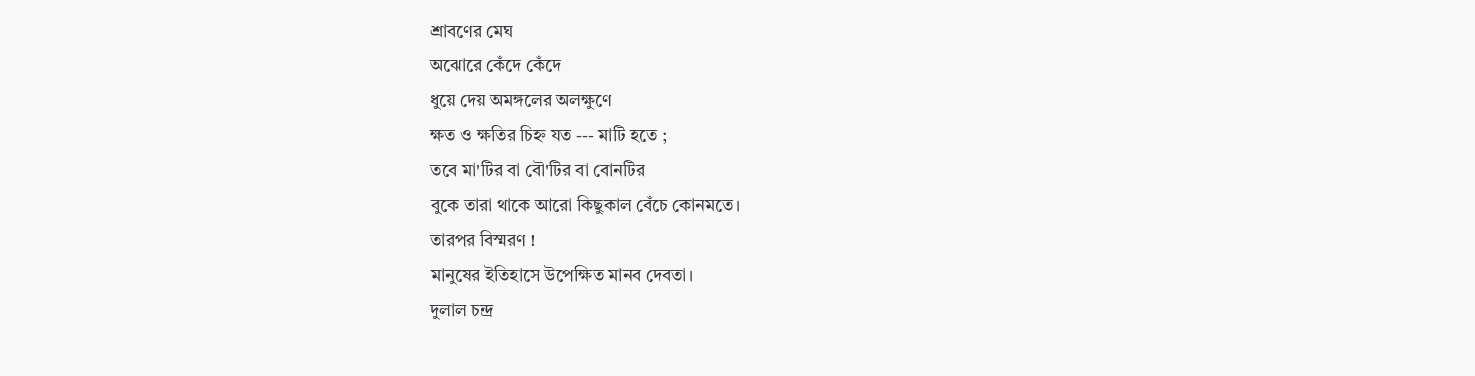শ্রাবণের মেঘ
অঝোরে কেঁদে কেঁদে
ধুয়ে দেয় অমঙ্গলের অলক্ষুণে
ক্ষত ও ক্ষতির চিহ্ন যত --- মাটি হতে ;
তবে মা'টির বা বৌ'টির বা বোনটির
বুকে তারা থাকে আরো কিছুকাল বেঁচে কোনমতে।
তারপর বিস্মরণ !
মানুষের ইতিহাসে উপেক্ষিত মানব দেবতা।
দুলাল চন্দ্র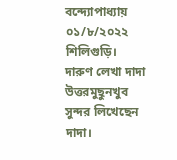বন্দ্যোপাধ্যায়
০১/৮/২০২২
শিলিগুড়ি।
দারুণ লেখা দাদা
উত্তরমুছুনখুব সুন্দর লিখেছেন দাদা।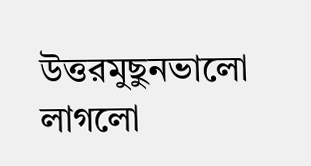উত্তরমুছুনভালো লাগলো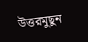উত্তরমুছুন